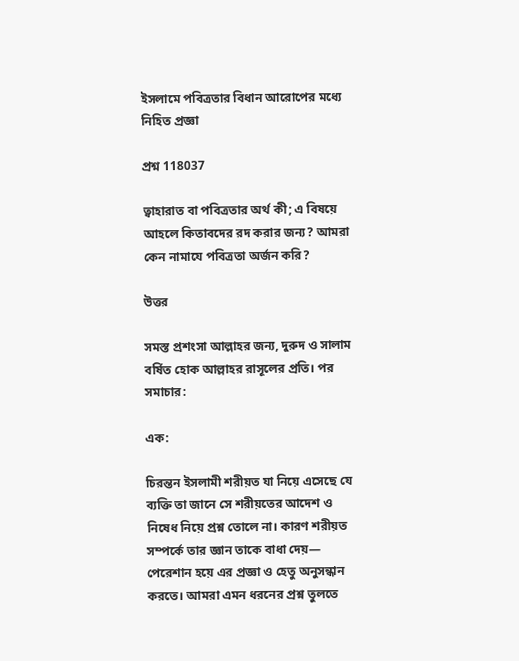ইসলামে পবিত্রতার বিধান আরোপের মধ্যে নিহিত প্রজ্ঞা

প্রশ্ন 118037

ত্বাহারাত বা পবিত্রতার অর্থ কী; এ বিষয়ে আহলে কিতাবদের রদ করার জন্য? আমরা কেন নামাযে পবিত্রতা অর্জন করি?

উত্তর

সমস্ত প্রশংসা আল্লাহর জন্য, দুরুদ ও সালাম বর্ষিত হোক আল্লাহর রাসূলের প্রতি। পর সমাচার:

এক:

চিরন্তন ইসলামী শরীয়ত যা নিয়ে এসেছে যে ব্যক্তি তা জানে সে শরীয়তের আদেশ ও নিষেধ নিয়ে প্রশ্ন তোলে না। কারণ শরীয়ত সম্পর্কে তার জ্ঞান তাকে বাধা দেয়— পেরেশান হয়ে এর প্রজ্ঞা ও হেতু অনুসন্ধান করতে। আমরা এমন ধরনের প্রশ্ন তুলতে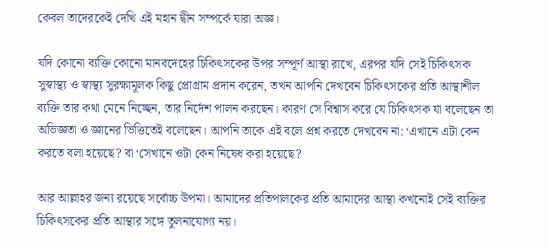কেবল তাদেরকেই দেখি এই মহান দ্বীন সম্পর্কে যারা অজ্ঞ।

যদি কোনো ব্যক্তি কোনো মানবদেহের চিকিৎসকের উপর সম্পূর্ণ আস্থা রাখে, এরপর যদি সেই চিকিৎসক সুস্বাস্থ্য ও স্বাস্থ্য সুরক্ষামূলক কিছু প্রোগ্রাম প্রদান করেন, তখন আপনি দেখবেন চিকিৎসকের প্রতি আস্থাশীল ব্যক্তি তার কথা মেনে নিচ্ছেন, তার নির্দেশ পালন করছেন। কারণ সে বিশ্বাস করে যে চিকিৎসক যা বলেছেন তা অভিজ্ঞতা ও জ্ঞানের ভিত্তিতেই বলেছেন। আপনি তাকে এই বলে প্রশ্ন করতে দেখবেন না: ‘এখানে এটা কেন করতে বলা হয়েছে? বা ‘সেখানে ওটা কেন নিষেধ করা হয়েছে?

আর আল্লাহর জন্য রয়েছে সর্বোচ্চ উপমা। আমাদের প্রতিপালকের প্রতি আমাদের আস্থা কখনোই সেই ব্যক্তির চিকিৎসকের প্রতি আস্থার সঙ্গে তুলনাযোগ্য নয়।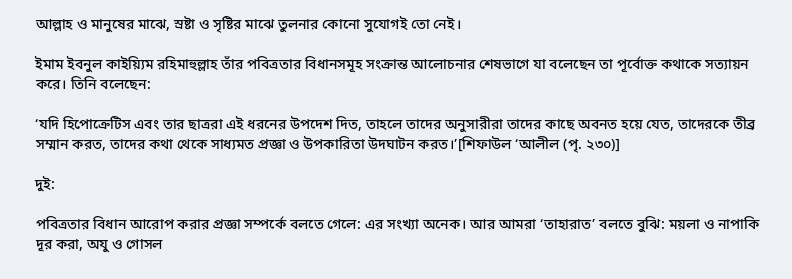আল্লাহ ও মানুষের মাঝে, স্রষ্টা ও সৃষ্টির মাঝে তুলনার কোনো সুযোগই তো নেই।

ইমাম ইবনুল কাইয়্যিম রহিমাহুল্লাহ তাঁর পবিত্রতার বিধানসমূহ সংক্রান্ত আলোচনার শেষভাগে যা বলেছেন তা পূর্বোক্ত কথাকে সত্যায়ন করে। তিনি বলেছেন:

‘যদি হিপোক্রেটিস এবং তার ছাত্ররা এই ধরনের উপদেশ দিত, তাহলে তাদের অনুসারীরা তাদের কাছে অবনত হয়ে যেত, তাদেরকে তীব্র সম্মান করত, তাদের কথা থেকে সাধ্যমত প্রজ্ঞা ও উপকারিতা উদঘাটন করত।’[শিফাউল ‘আলীল (পৃ. ২৩০)]

দুই:

পবিত্রতার বিধান আরোপ করার প্রজ্ঞা সম্পর্কে বলতে গেলে: এর সংখ্যা অনেক। আর আমরা ‘তাহারাত’ বলতে বুঝি: ময়লা ও নাপাকি দূর করা, অযু ও গোসল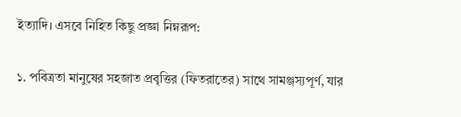ইত্যাদি। এসবে নিহিত কিছু প্রজ্ঞা নিম্নরূপ:

১. পবিত্রতা মানুষের সহজাত প্রবৃত্তির (ফিতরাতের) সাথে সামঞ্জস্যপূর্ণ, যার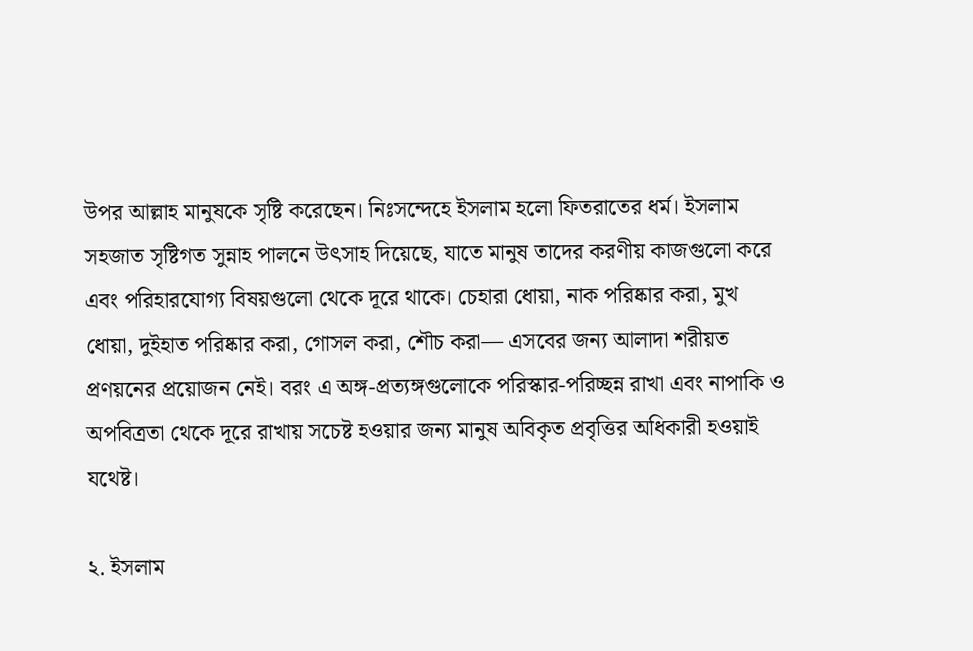উপর আল্লাহ মানুষকে সৃষ্টি করেছেন। নিঃসন্দেহে ইসলাম হলো ফিতরাতের ধর্ম। ইসলাম সহজাত সৃষ্টিগত সুন্নাহ পালনে উৎসাহ দিয়েছে, যাতে মানুষ তাদের করণীয় কাজগুলো করে এবং পরিহারযোগ্য বিষয়গুলো থেকে দূরে থাকে। চেহারা ধোয়া, নাক পরিষ্কার করা, মুখ ধোয়া, দুইহাত পরিষ্কার করা, গোসল করা, শৌচ করা— এসবের জন্য আলাদা শরীয়ত প্রণয়নের প্রয়োজন নেই। বরং এ অঙ্গ-প্রত্যঙ্গগুলোকে পরিস্কার-পরিচ্ছন্ন রাখা এবং নাপাকি ও অপবিত্রতা থেকে দূরে রাখায় সচেষ্ট হওয়ার জন্য মানুষ অবিকৃত প্রবৃত্তির অধিকারী হওয়াই যথেষ্ট।

২. ইসলাম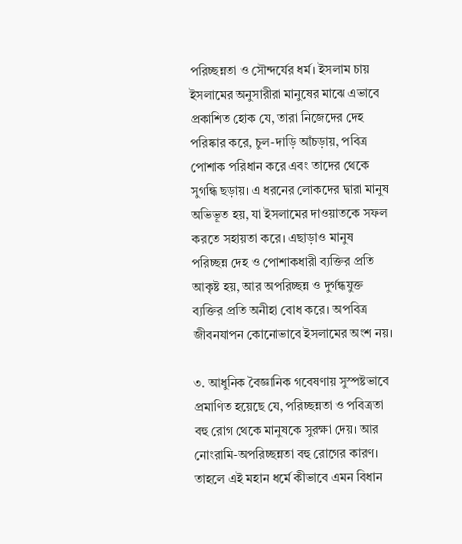পরিচ্ছন্নতা ও সৌন্দর্যের ধর্ম। ইসলাম চায় ইসলামের অনুসারীরা মানুষের মাঝে এভাবে প্রকাশিত হোক যে, তারা নিজেদের দেহ পরিষ্কার করে, চুল-দাড়ি আঁচড়ায়, পবিত্র পোশাক পরিধান করে এবং তাদের থেকে সুগন্ধি ছড়ায়। এ ধরনের লোকদের দ্বারা মানুষ অভিভূত হয়, যা ইসলামের দাওয়াতকে সফল করতে সহায়তা করে। এছাড়াও মানুষ পরিচ্ছন্ন দেহ ও পোশাকধারী ব্যক্তির প্রতি আকৃষ্ট হয়, আর অপরিচ্ছন্ন ও দুর্গন্ধযুক্ত ব্যক্তির প্রতি অনীহা বোধ করে। অপবিত্র জীবনযাপন কোনোভাবে ইসলামের অংশ নয়।

৩. আধুনিক বৈজ্ঞানিক গবেষণায় সুস্পষ্টভাবে প্রমাণিত হয়েছে যে, পরিচ্ছন্নতা ও পবিত্রতা বহু রোগ থেকে মানুষকে সুরক্ষা দেয়। আর নোংরামি-অপরিচ্ছন্নতা বহু রোগের কারণ। তাহলে এই মহান ধর্মে কীভাবে এমন বিধান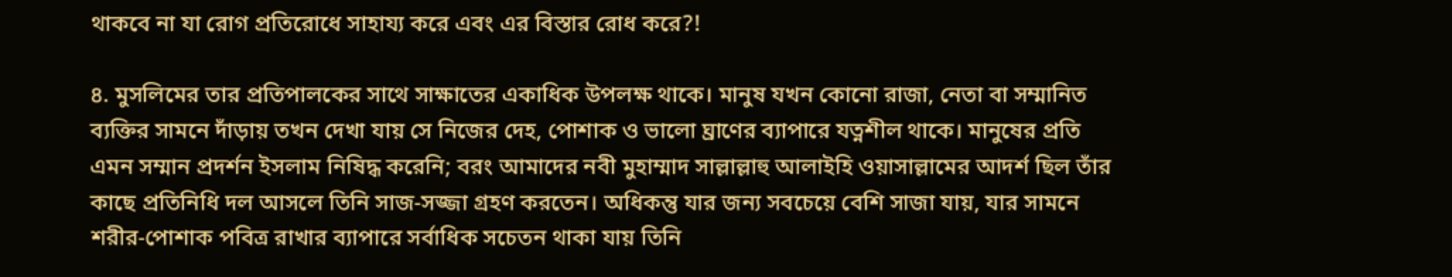থাকবে না যা রোগ প্রতিরোধে সাহায্য করে এবং এর বিস্তার রোধ করে?!

৪. মুসলিমের তার প্রতিপালকের সাথে সাক্ষাতের একাধিক উপলক্ষ থাকে। মানুষ যখন কোনো রাজা, নেতা বা সম্মানিত ব্যক্তির সামনে দাঁড়ায় তখন দেখা যায় সে নিজের দেহ, পোশাক ও ভালো ঘ্রাণের ব্যাপারে যত্নশীল থাকে। মানুষের প্রতি এমন সম্মান প্রদর্শন ইসলাম নিষিদ্ধ করেনি; বরং আমাদের নবী মুহাম্মাদ সাল্লাল্লাহু আলাইহি ওয়াসাল্লামের আদর্শ ছিল তাঁর কাছে প্রতিনিধি দল আসলে তিনি সাজ-সজ্জা গ্রহণ করতেন। অধিকন্তু যার জন্য সবচেয়ে বেশি সাজা যায়, যার সামনে শরীর-পোশাক পবিত্র রাখার ব্যাপারে সর্বাধিক সচেতন থাকা যায় তিনি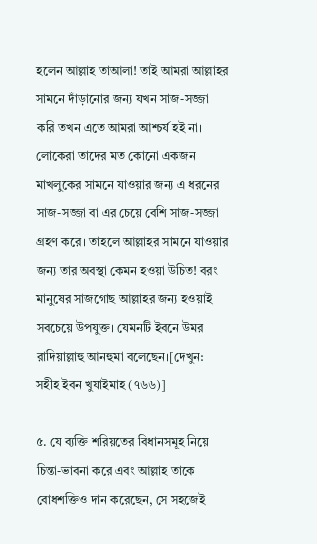হলেন আল্লাহ তাআলা! তাই আমরা আল্লাহর সামনে দাঁড়ানোর জন্য যখন সাজ-সজ্জা করি তখন এতে আমরা আশ্চর্য হই না। লোকেরা তাদের মত কোনো একজন মাখলুকের সামনে যাওয়ার জন্য এ ধরনের সাজ-সজ্জা বা এর চেয়ে বেশি সাজ-সজ্জা গ্রহণ করে। তাহলে আল্লাহর সামনে যাওয়ার জন্য তার অবস্থা কেমন হওয়া উচিত! বরং মানুষের সাজগোছ আল্লাহর জন্য হওয়াই সবচেয়ে উপযুক্ত। যেমনটি ইবনে উমর রাদিয়াল্লাহু আনহুমা বলেছেন।[দেখুন: সহীহ ইবন খুযাইমাহ (৭৬৬)]

৫. যে ব্যক্তি শরিয়তের বিধানসমূহ নিয়ে চিন্তা-ভাবনা করে এবং আল্লাহ তাকে বোধশক্তিও দান করেছেন, সে সহজেই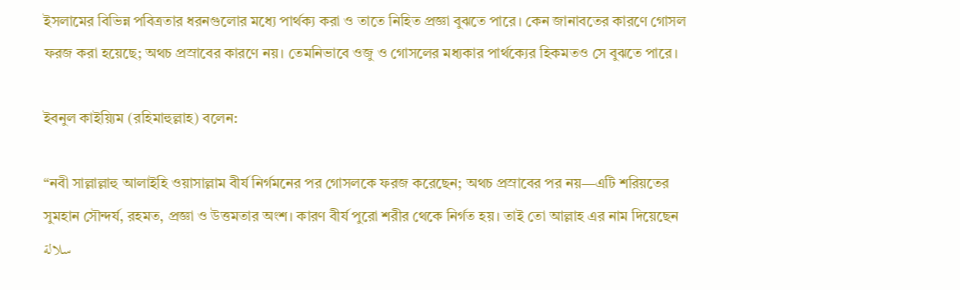ইসলামের বিভিন্ন পবিত্রতার ধরনগুলোর মধ্যে পার্থক্য করা ও তাতে নিহিত প্রজ্ঞা বুঝতে পারে। কেন জানাবতের কারণে গোসল ফরজ করা হয়েছে; অথচ প্রস্রাবের কারণে নয়। তেমনিভাবে ওজু ও গোসলের মধ্যকার পার্থক্যের হিকমতও সে বুঝতে পারে।

ইবনুল কাইয়্যিম (রহিমাহুল্লাহ) বলেন:

“নবী সাল্লাল্লাহু আলাইহি ওয়াসাল্লাম বীর্য নির্গমনের পর গোসলকে ফরজ করেছেন; অথচ প্রস্রাবের পর নয়—এটি শরিয়তের সুমহান সৌন্দর্য, রহমত, প্রজ্ঞা ও উত্তমতার অংশ। কারণ বীর্য পুরো শরীর থেকে নির্গত হয়। তাই তো আল্লাহ এর নাম দিয়েছেন سلالة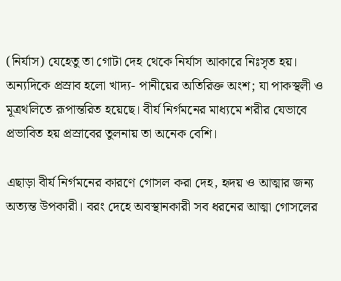(নির্যাস) যেহেতু তা গোটা দেহ থেকে নির্যাস আকারে নিঃসৃত হয়। অন্যদিকে প্রস্রাব হলো খাদ্য- পানীয়ের অতিরিক্ত অংশ; যা পাকস্থলী ও মূত্রথলিতে রূপান্তরিত হয়েছে। বীর্য নির্গমনের মাধ্যমে শরীর যেভাবে প্রভাবিত হয় প্রস্রাবের তুলনায় তা অনেক বেশি।

এছাড়া বীর্য নির্গমনের কারণে গোসল করা দেহ, হৃদয় ও আত্মার জন্য অত্যন্ত উপকারী। বরং দেহে অবস্থানকারী সব ধরনের আত্মা গোসলের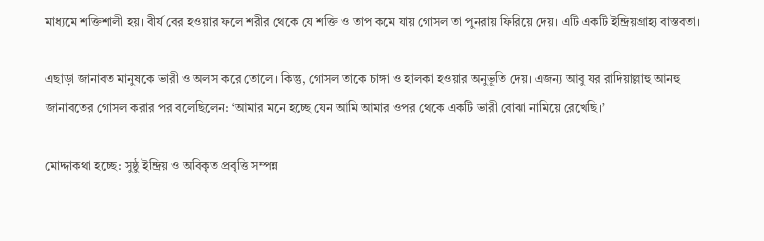মাধ্যমে শক্তিশালী হয়। বীর্য বের হওয়ার ফলে শরীর থেকে যে শক্তি ও তাপ কমে যায় গোসল তা পুনরায় ফিরিয়ে দেয়। এটি একটি ইন্দ্রিয়গ্রাহ্য বাস্তবতা।

এছাড়া জানাবত মানুষকে ভারী ও অলস করে তোলে। কিন্তু, গোসল তাকে চাঙ্গা ও হালকা হওয়ার অনুভূতি দেয়। এজন্য আবু যর রাদিয়াল্লাহু আনহু জানাবতের গোসল করার পর বলেছিলেন: ‘আমার মনে হচ্ছে যেন আমি আমার ওপর থেকে একটি ভারী বোঝা নামিয়ে রেখেছি।’

মোদ্দাকথা হচ্ছে: সুষ্ঠু ইন্দ্রিয় ও অবিকৃত প্রবৃত্তি সম্পন্ন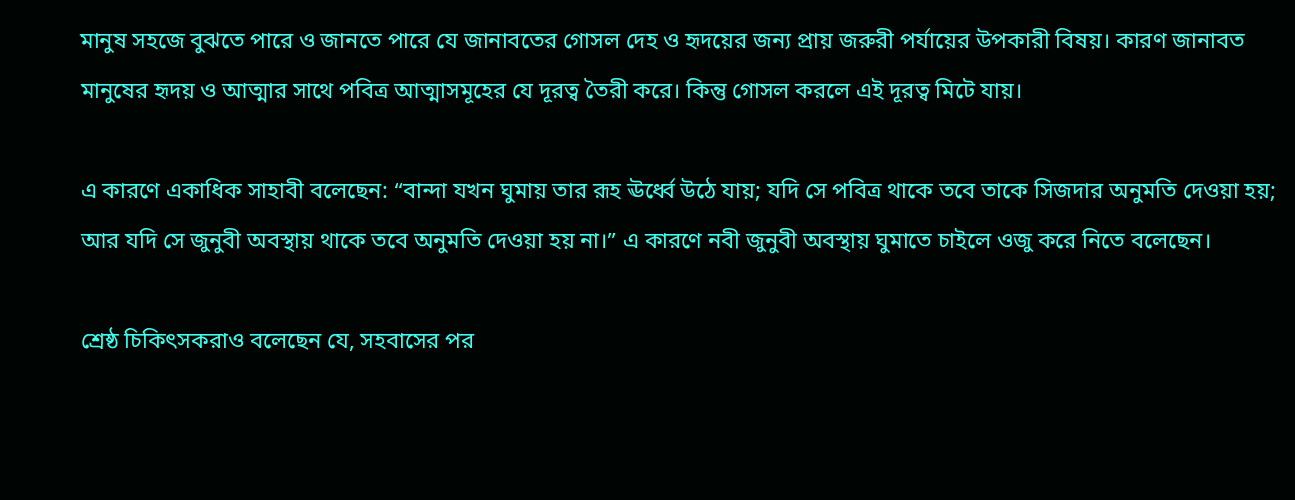মানুষ সহজে বুঝতে পারে ও জানতে পারে যে জানাবতের গোসল দেহ ও হৃদয়ের জন্য প্রায় জরুরী পর্যায়ের উপকারী বিষয়। কারণ জানাবত মানুষের হৃদয় ও আত্মার সাথে পবিত্র আত্মাসমূহের যে দূরত্ব তৈরী করে। কিন্তু গোসল করলে এই দূরত্ব মিটে যায়।

এ কারণে একাধিক সাহাবী বলেছেন: “বান্দা যখন ঘুমায় তার রূহ ঊর্ধ্বে উঠে যায়; যদি সে পবিত্র থাকে তবে তাকে সিজদার অনুমতি দেওয়া হয়; আর যদি সে জুনুবী অবস্থায় থাকে তবে অনুমতি দেওয়া হয় না।” এ কারণে নবী জুনুবী অবস্থায় ঘুমাতে চাইলে ওজু করে নিতে বলেছেন।

শ্রেষ্ঠ চিকিৎসকরাও বলেছেন যে, সহবাসের পর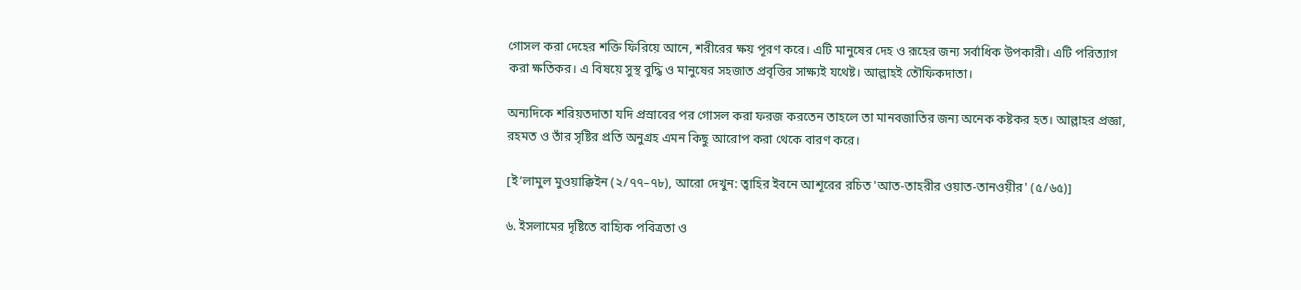গোসল করা দেহের শক্তি ফিরিয়ে আনে, শরীরের ক্ষয় পূরণ করে। এটি মানুষের দেহ ও রূহের জন্য সর্বাধিক উপকারী। এটি পরিত্যাগ করা ক্ষতিকর। এ বিষয়ে সুস্থ বুদ্ধি ও মানুষের সহজাত প্রবৃত্তির সাক্ষ্যই যথেষ্ট। আল্লাহই তৌফিকদাতা।

অন্যদিকে শরিয়তদাতা যদি প্রস্রাবের পর গোসল করা ফরজ করতেন তাহলে তা মানবজাতির জন্য অনেক কষ্টকর হত। আল্লাহর প্রজ্ঞা, রহমত ও তাঁর সৃষ্টির প্রতি অনুগ্রহ এমন কিছু আরোপ করা থেকে বারণ করে।

[ই’লামুল মুওয়াক্কিইন (২/৭৭–৭৮), আরো দেখুন: ত্বাহির ইবনে আশূরের রচিত 'আত-তাহরীর ওয়াত-তানওয়ীর' (৫/৬৫)]

৬. ইসলামের দৃষ্টিতে বাহ্যিক পবিত্রতা ও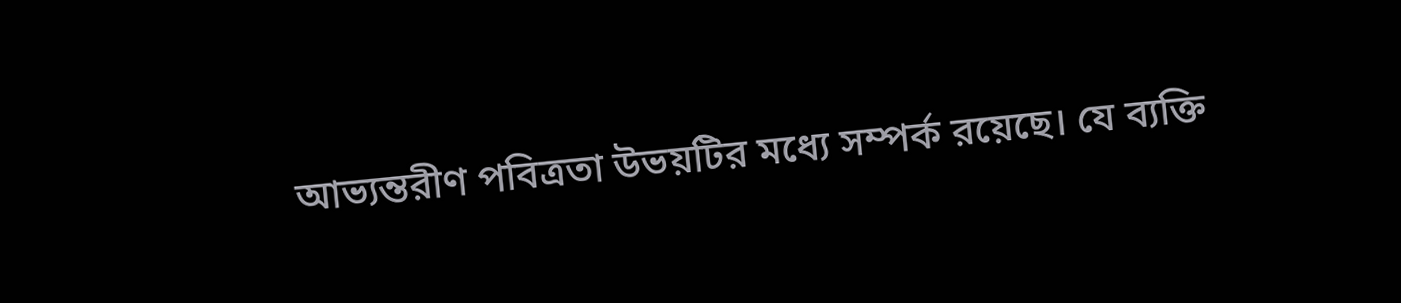আভ্যন্তরীণ পবিত্রতা উভয়টির মধ্যে সম্পর্ক রয়েছে। যে ব্যক্তি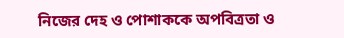নিজের দেহ ও পোশাককে অপবিত্রতা ও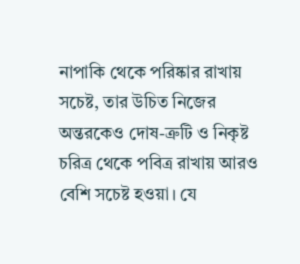নাপাকি থেকে পরিষ্কার রাখায় সচেষ্ট, তার উচিত নিজের অন্তরকেও দোষ-ত্রুটি ও নিকৃষ্ট চরিত্র থেকে পবিত্র রাখায় আরও বেশি সচেষ্ট হওয়া। যে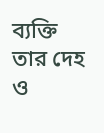ব্যক্তি তার দেহ ও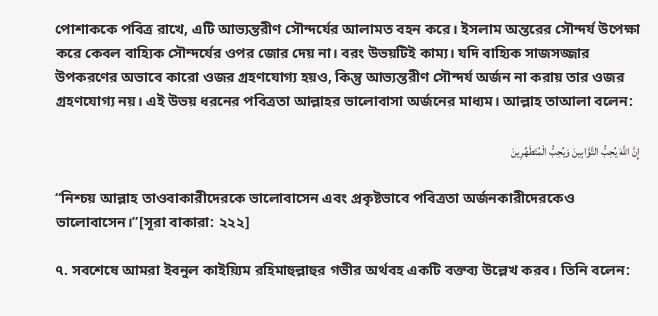পোশাককে পবিত্র রাখে, এটি আভ্যন্তরীণ সৌন্দর্যের আলামত বহন করে। ইসলাম অন্তরের সৌন্দর্য উপেক্ষা করে কেবল বাহ্যিক সৌন্দর্যের ওপর জোর দেয় না। বরং উভয়টিই কাম্য। যদি বাহ্যিক সাজসজ্জার উপকরণের অভাবে কারো ওজর গ্রহণযোগ্য হয়ও, কিন্তু আভ্যন্তরীণ সৌন্দর্য অর্জন না করায় তার ওজর গ্রহণযোগ্য নয়। এই উভয় ধরনের পবিত্রতা আল্লাহর ভালোবাসা অর্জনের মাধ্যম। আল্লাহ তাআলা বলেন:

إِنَّ اللَّهَ يُحِبُّ التَّوَّابِينَ وَيُحِبُّ الْمُتَطَهِّرِينَ

“নিশ্চয় আল্লাহ তাওবাকারীদেরকে ভালোবাসেন এবং প্রকৃষ্টভাবে পবিত্রতা অর্জনকারীদেরকেও ভালোবাসেন।”[সূরা বাকারা: ২২২]

৭. সবশেষে আমরা ইবনুল কাইয়্যিম রহিমাহুল্লাহুর গভীর অর্থবহ একটি বক্তব্য উল্লেখ করব। তিনি বলেন: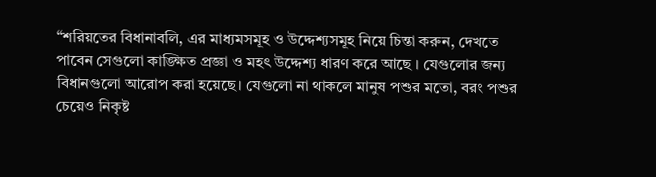“শরিয়তের বিধানাবলি, এর মাধ্যমসমূহ ও উদ্দেশ্যসমূহ নিয়ে চিন্তা করুন, দেখতে পাবেন সেগুলো কাঙ্ক্ষিত প্রজ্ঞা ও মহৎ উদ্দেশ্য ধারণ করে আছে । যেগুলোর জন্য বিধানগুলো আরোপ করা হয়েছে। যেগুলো না থাকলে মানুষ পশুর মতো, বরং পশুর চেয়েও নিকৃষ্ট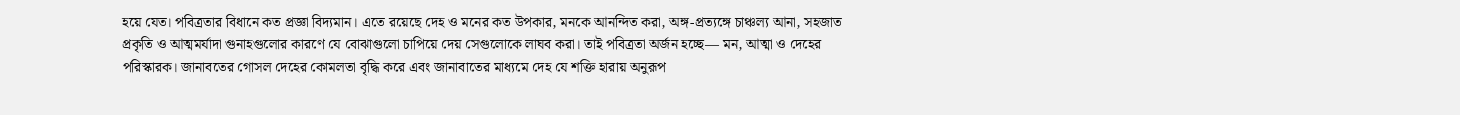হয়ে যেত। পবিত্রতার বিধানে কত প্রজ্ঞা বিদ্যমান। এতে রয়েছে দেহ ও মনের কত উপকার, মনকে আনন্দিত করা, অঙ্গ-প্রত্যঙ্গে চাঞ্চল্য আনা, সহজাত প্রকৃতি ও আত্মমর্যাদা গুনাহগুলোর কারণে যে বোঝাগুলো চাপিয়ে দেয় সেগুলোকে লাঘব করা। তাই পবিত্রতা অর্জন হচ্ছে— মন, আত্মা ও দেহের পরিস্কারক। জানাবতের গোসল দেহের কোমলতা বৃদ্ধি করে এবং জানাবাতের মাধ্যমে দেহ যে শক্তি হারায় অনুরূপ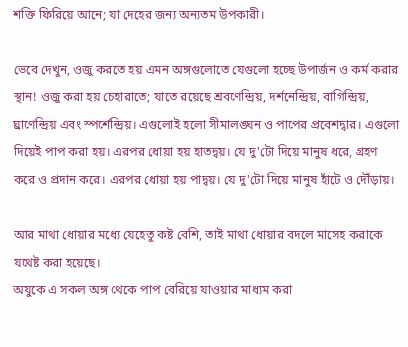শক্তি ফিরিয়ে আনে; যা দেহের জন্য অন্যতম উপকারী।

ভেবে দেখুন, ওজু করতে হয় এমন অঙ্গগুলোতে যেগুলো হচ্ছে উপার্জন ও কর্ম করার স্থান! ওজু করা হয় চেহারাতে; যাতে রয়েছে শ্রবণেন্দ্রিয়, দর্শনেন্দ্রিয়, বাগিন্দ্রিয়, ঘ্রাণেন্দ্রিয় এবং স্পর্শেন্দ্রিয়। এগুলোই হলো সীমালঙ্ঘন ও পাপের প্রবেশদ্বার। এগুলো দিয়েই পাপ করা হয়। এরপর ধোয়া হয় হাতদ্বয়। যে দু'টো দিয়ে মানুষ ধরে, গ্রহণ করে ও প্রদান করে। এরপর ধোয়া হয় পাদ্বয়। যে দু'টো দিয়ে মানুষ হাঁটে ও দৌঁড়ায়।

আর মাথা ধোয়ার মধ্যে যেহেতু কষ্ট বেশি, তাই মাথা ধোয়ার বদলে মাসেহ করাকে যথেষ্ট করা হয়েছে।
অযুকে এ সকল অঙ্গ থেকে পাপ বেরিয়ে যাওয়ার মাধ্যম করা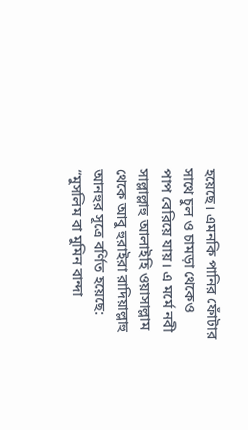হয়েছে। এমনকি পানির ফোঁটার সাথে চুল ও চামড়া থেকেও পাপ বেরিয়ে যায়। এ মর্মে নবী সাল্লাল্লাহু আলাইহি ওয়াসাল্লাম থেকে আবু হুরাইরা রাদিয়াল্লাহু আনহুর সূত্রে বর্ণিত হয়েছে: “মুসলিম বা মুমিন বান্দা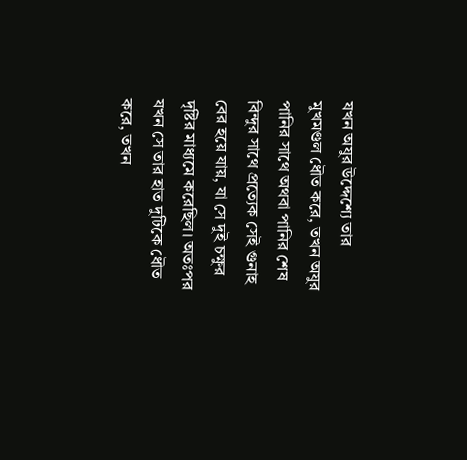যখন অযুর উদ্দেশ্যে তার মুখমণ্ডল ধৌত করে, তখন অযুর পানির সাথে অথবা পানির শেষ বিন্দুর সাথে প্রত্যেক সেই গুনাহ বের হয়ে যায়, যা সে দুই চক্ষুর দৃষ্টির মাধ্যমে করেছিল। অতঃপর যখন সে তার হাত দুটিকে ধৌত করে, তখন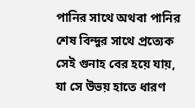পানির সাথে অথবা পানির শেষ বিন্দুর সাথে প্রত্যেক সেই গুনাহ বের হয়ে যায়, যা সে উভয় হাতে ধারণ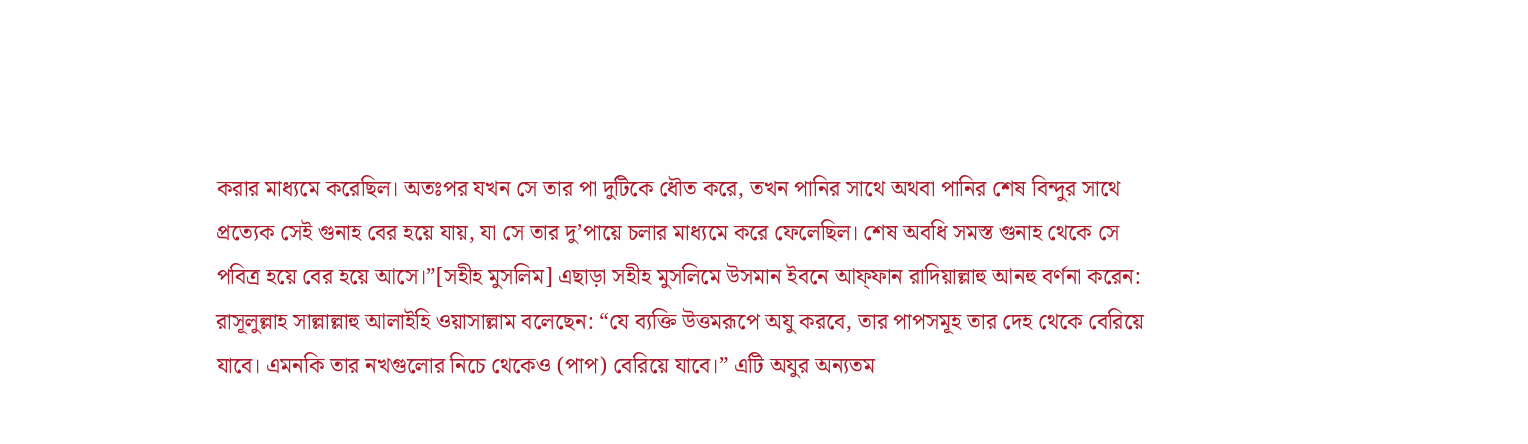করার মাধ্যমে করেছিল। অতঃপর যখন সে তার পা দুটিকে ধৌত করে, তখন পানির সাথে অথবা পানির শেষ বিন্দুর সাথে প্রত্যেক সেই গুনাহ বের হয়ে যায়, যা সে তার দু’পায়ে চলার মাধ্যমে করে ফেলেছিল। শেষ অবধি সমস্ত গুনাহ থেকে সে পবিত্র হয়ে বের হয়ে আসে।”[সহীহ মুসলিম] এছাড়া সহীহ মুসলিমে উসমান ইবনে আফ্‌ফান রাদিয়াল্লাহু আনহু বর্ণনা করেন: রাসূলুল্লাহ সাল্লাল্লাহু আলাইহি ওয়াসাল্লাম বলেছেন: “যে ব্যক্তি উত্তমরূপে অযু করবে, তার পাপসমূহ তার দেহ থেকে বেরিয়ে যাবে। এমনকি তার নখগুলোর নিচে থেকেও (পাপ) বেরিয়ে যাবে।” এটি অযুর অন্যতম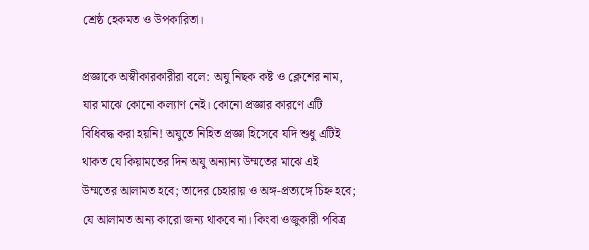শ্রেষ্ঠ হেকমত ও উপকারিতা।

প্রজ্ঞাকে অস্বীকারকারীরা বলে: অযু নিছক কষ্ট ও ক্লেশের নাম, যার মাঝে কোনো কল্যাণ নেই। কোনো প্রজ্ঞার কারণে এটি বিধিবদ্ধ করা হয়নি! অযুতে নিহিত প্রজ্ঞা হিসেবে যদি শুধু এটিই থাকত যে কিয়ামতের দিন অযু অন্যান্য উম্মতের মাঝে এই উম্মতের আলামত হবে; তাদের চেহারায় ও অঙ্গ-প্রত্যঙ্গে চিহ্ন হবে; যে আলামত অন্য কারো জন্য থাকবে না। কিংবা ওজুকারী পবিত্র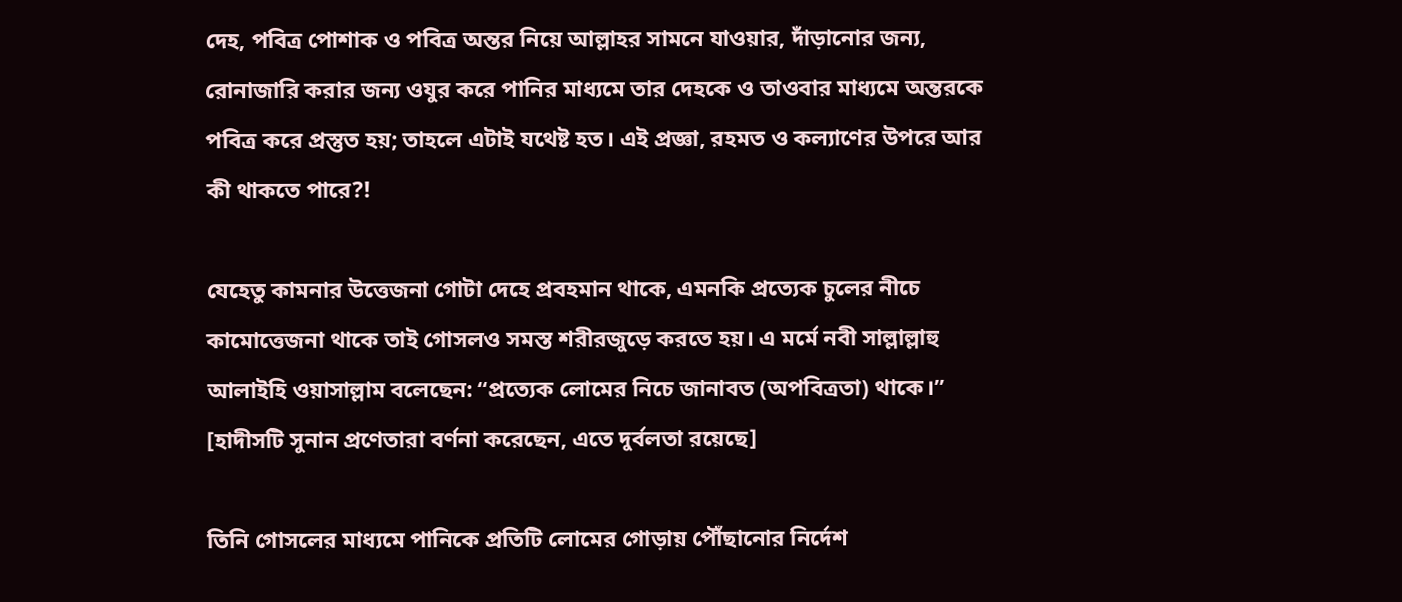দেহ, পবিত্র পোশাক ও পবিত্র অন্তর নিয়ে আল্লাহর সামনে যাওয়ার, দাঁড়ানোর জন্য, রোনাজারি করার জন্য ওযুর করে পানির মাধ্যমে তার দেহকে ও তাওবার মাধ্যমে অন্তরকে পবিত্র করে প্রস্তুত হয়; তাহলে এটাই যথেষ্ট হত। এই প্রজ্ঞা, রহমত ও কল্যাণের উপরে আর কী থাকতে পারে?!

যেহেতু কামনার উত্তেজনা গোটা দেহে প্রবহমান থাকে, এমনকি প্রত্যেক চুলের নীচে কামোত্তেজনা থাকে তাই গোসলও সমস্ত শরীরজুড়ে করতে হয়। এ মর্মে নবী সাল্লাল্লাহু আলাইহি ওয়াসাল্লাম বলেছেন: “প্রত্যেক লোমের নিচে জানাবত (অপবিত্রতা) থাকে।” [হাদীসটি সুনান প্রণেতারা বর্ণনা করেছেন, এতে দুর্বলতা রয়েছে]

তিনি গোসলের মাধ্যমে পানিকে প্রতিটি লোমের গোড়ায় পৌঁছানোর নির্দেশ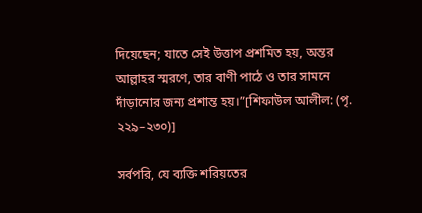দিয়েছেন; যাতে সেই উত্তাপ প্রশমিত হয়, অন্তর আল্লাহর স্মরণে, তার বাণী পাঠে ও তার সামনে দাঁড়ানোর জন্য প্রশান্ত হয়।”[শিফাউল আলীল: (পৃ. ২২৯–২৩০)]

সর্বপরি, যে ব্যক্তি শরিয়তের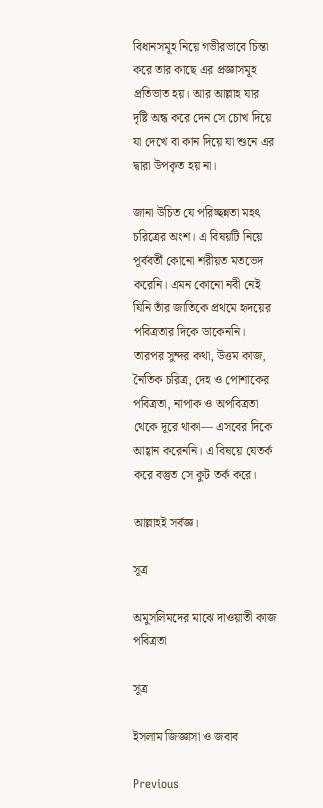বিধানসমূহ নিয়ে গভীরভাবে চিন্তা করে তার কাছে এর প্রজ্ঞাসমূহ প্রতিভাত হয়। আর আল্লাহ যার দৃষ্টি অন্ধ করে দেন সে চোখ দিয়ে যা দেখে বা কান দিয়ে যা শুনে এর দ্বারা উপকৃত হয় না।

জানা উচিত যে পরিচ্ছন্নতা মহৎ চরিত্রের অংশ। এ বিষয়টি নিয়ে পূর্ববর্তী কোনো শরীয়ত মতভেদ করেনি। এমন কোনো নবী নেই যিনি তাঁর জাতিকে প্রথমে হৃদয়ের পবিত্রতার দিকে ডাকেননি। তারপর সুন্দর কথা, উত্তম কাজ, নৈতিক চরিত্র, দেহ ও পোশাকের পবিত্রতা, নাপাক ও অপবিত্রতা থেকে দূরে থাকা— এসবের দিকে আহ্বান করেননি। এ বিষয়ে যেতর্ক করে বস্তুত সে কুট তর্ক করে।

আল্লাহই সর্বজ্ঞ।

সূত্র

অমুসলিমদের মাঝে দাওয়াতী কাজ
পবিত্রতা

সূত্র

ইসলাম জিজ্ঞাসা ও জবাব

Previous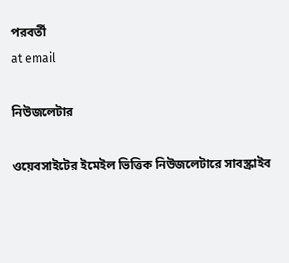পরবর্তী
at email

নিউজলেটার

ওয়েবসাইটের ইমেইল ভিত্তিক নিউজলেটারে সাবস্ক্রাইব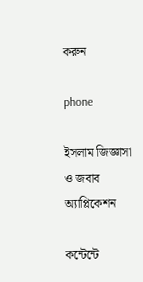করুন

phone

ইসলাম জিজ্ঞাসা ও জবাব অ্যাপ্লিকেশন

কন্টেন্টে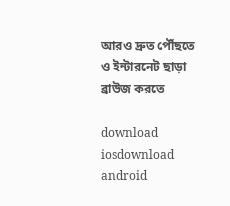আরও দ্রুত পৌঁছতে ও ইন্টারনেট ছাড়া ব্রাউজ করতে

download iosdownload android